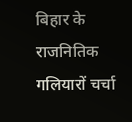बिहार के राजनितिक गलियारों चर्चा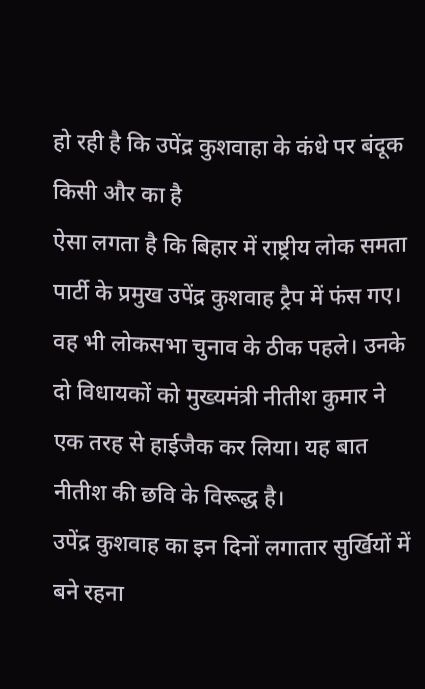हो रही है कि उपेंद्र कुशवाहा के कंधे पर बंदूक किसी और का है
ऐसा लगता है कि बिहार में राष्ट्रीय लोक समता पार्टी के प्रमुख उपेंद्र कुशवाह ट्रैप में फंस गए। वह भी लोकसभा चुनाव के ठीक पहले। उनके दो विधायकों को मुख्यमंत्री नीतीश कुमार ने एक तरह से हाईजैक कर लिया। यह बात नीतीश की छवि के विरूद्ध है।
उपेंद्र कुशवाह का इन दिनों लगातार सुर्खियों में बने रहना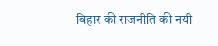बिहार की राजनीति की नयी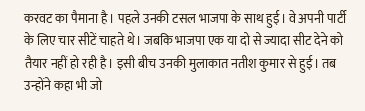करवट का पैमाना है। पहले उनकी टसल भाजपा के साथ हुई। वे अपनी पार्टी के लिए चार सीटें चाहते थे। जबकि भाजपा एक या दो से ज्यादा सीट देने को तैयार नहीं हो रही है। इसी बीच उनकी मुलाकात नतीश कुमार से हुई। तब उन्होंने कहा भी जो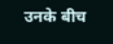उनके बीच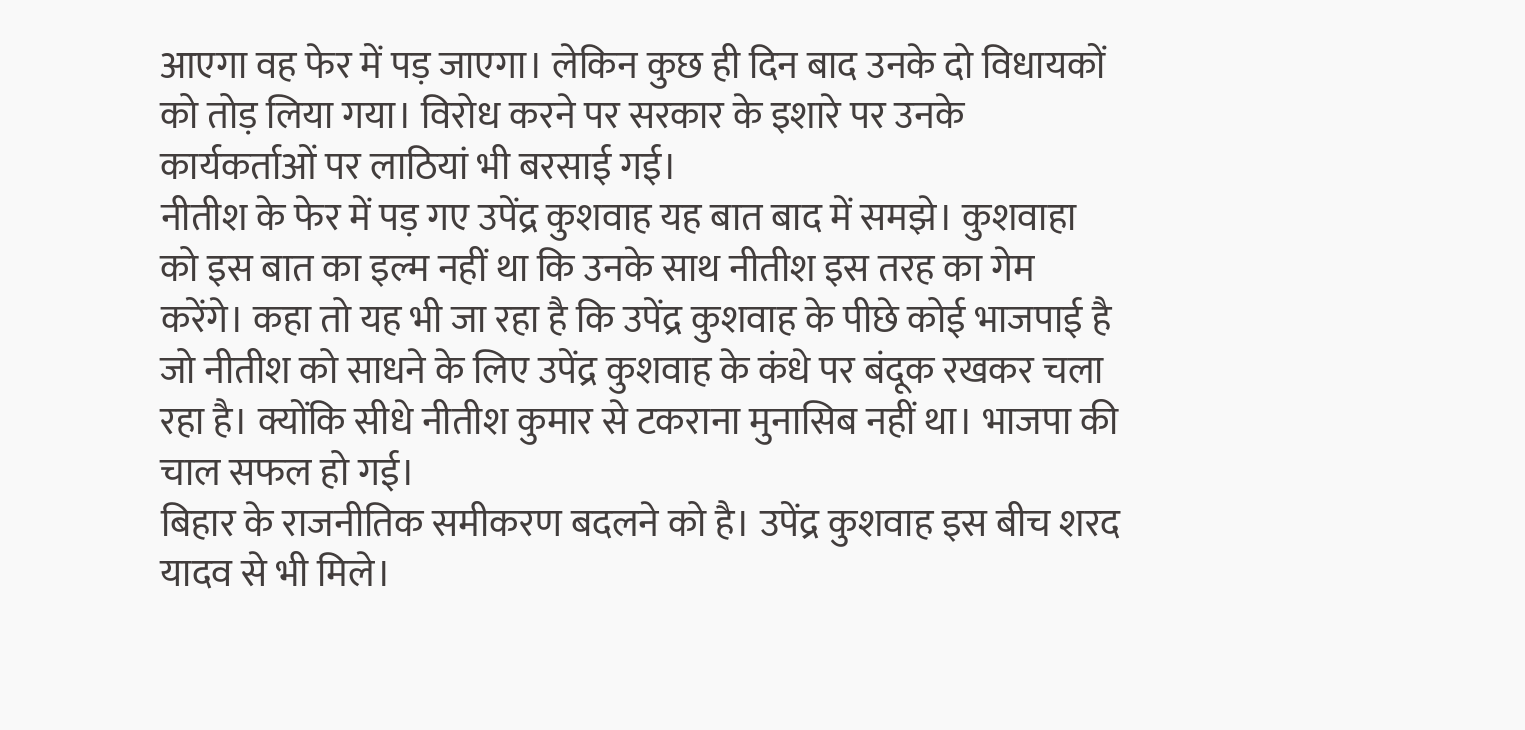आएगा वह फेर में पड़ जाएगा। लेकिन कुछ ही दिन बाद उनके दो विधायकों को तोड़ लिया गया। विरोध करने पर सरकार के इशारे पर उनके कार्यकर्ताओं पर लाठियां भी बरसाई गई।
नीतीश के फेर में पड़ गए उपेंद्र कुशवाह यह बात बाद में समझे। कुशवाहा को इस बात का इल्म नहीं था कि उनके साथ नीतीश इस तरह का गेम करेंगे। कहा तो यह भी जा रहा है कि उपेंद्र कुशवाह के पीछे कोई भाजपाई है जो नीतीश को साधने के लिए उपेंद्र कुशवाह के कंधे पर बंदूक रखकर चला रहा है। क्योंकि सीधे नीतीश कुमार से टकराना मुनासिब नहीं था। भाजपा की चाल सफल हो गई।
बिहार के राजनीतिक समीकरण बदलने को है। उपेंद्र कुशवाह इस बीच शरद यादव से भी मिले।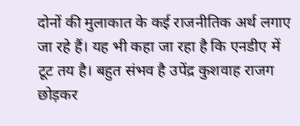दोनों की मुलाकात के कई राजनीतिक अर्थ लगाए जा रहे हैं। यह भी कहा जा रहा है कि एनडीए में टूट तय है। बहुत संभव है उपेंद्र कुशवाह राजग छोड़कर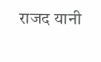राजद यानी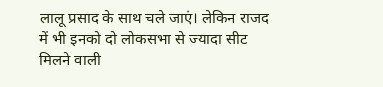लालू प्रसाद के साथ चले जाएं। लेकिन राजद में भी इनको दो लोकसभा से ज्यादा सीट मिलने वाली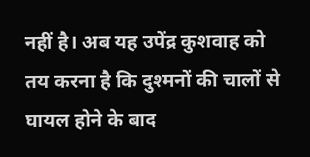नहीं है। अब यह उपेंद्र कुशवाह को तय करना है कि दुश्मनों की चालों से घायल होने के बाद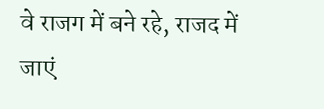वे राजग में बने रहे, राजद में जाएं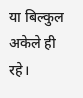या बिल्कुल अकेले ही रहे।